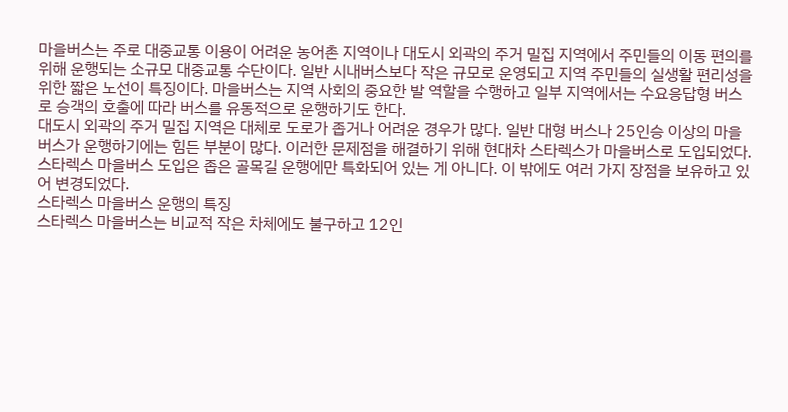마을버스는 주로 대중교통 이용이 어려운 농어촌 지역이나 대도시 외곽의 주거 밀집 지역에서 주민들의 이동 편의를 위해 운행되는 소규모 대중교통 수단이다. 일반 시내버스보다 작은 규모로 운영되고 지역 주민들의 실생활 편리성을 위한 짧은 노선이 특징이다. 마을버스는 지역 사회의 중요한 발 역할을 수행하고 일부 지역에서는 수요응답형 버스로 승객의 호출에 따라 버스를 유동적으로 운행하기도 한다.
대도시 외곽의 주거 밀집 지역은 대체로 도로가 좁거나 어려운 경우가 많다. 일반 대형 버스나 25인승 이상의 마을버스가 운행하기에는 힘든 부분이 많다. 이러한 문제점을 해결하기 위해 현대차 스타렉스가 마을버스로 도입되었다. 스타렉스 마을버스 도입은 좁은 골목길 운행에만 특화되어 있는 게 아니다. 이 밖에도 여러 가지 장점을 보유하고 있어 변경되었다.
스타렉스 마을버스 운행의 특징
스타렉스 마을버스는 비교적 작은 차체에도 불구하고 12인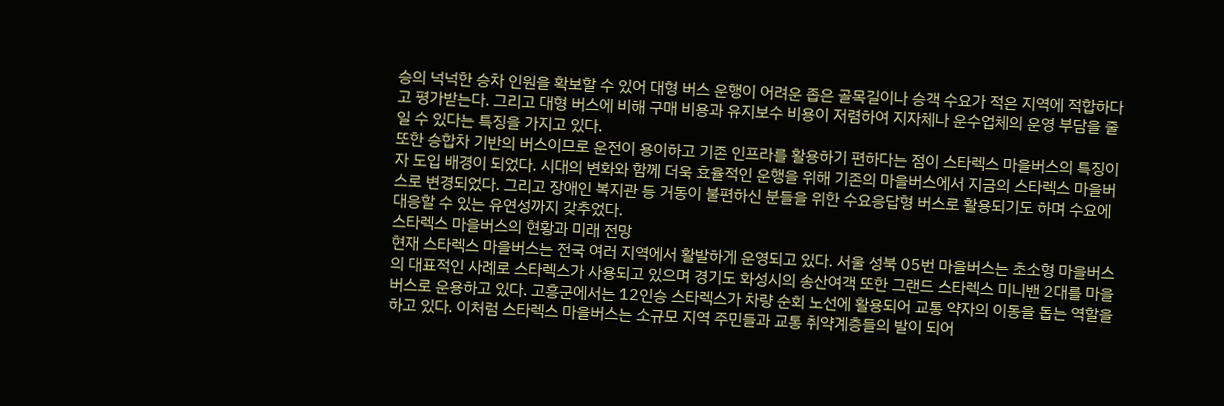승의 넉넉한 승차 인원을 확보할 수 있어 대형 버스 운행이 어려운 좁은 골목길이나 승객 수요가 적은 지역에 적합하다고 평가받는다. 그리고 대형 버스에 비해 구매 비용과 유지보수 비용이 저렴하여 지자체나 운수업체의 운영 부담을 줄일 수 있다는 특징을 가지고 있다.
또한 승합차 기반의 버스이므로 운전이 용이하고 기존 인프라를 활용하기 편하다는 점이 스타렉스 마을버스의 특징이자 도입 배경이 되었다. 시대의 변화와 함께 더욱 효율적인 운행을 위해 기존의 마을버스에서 지금의 스타렉스 마을버스로 변경되었다. 그리고 장애인 복지관 등 거동이 불편하신 분들을 위한 수요응답형 버스로 활용되기도 하며 수요에 대응할 수 있는 유연성까지 갖추었다.
스타렉스 마을버스의 현황과 미래 전망
현재 스타렉스 마을버스는 전국 여러 지역에서 활발하게 운영되고 있다. 서울 성북 05번 마을버스는 초소형 마을버스의 대표적인 사례로 스타렉스가 사용되고 있으며 경기도 화성시의 송산여객 또한 그랜드 스타렉스 미니밴 2대를 마을버스로 운용하고 있다. 고흥군에서는 12인승 스타렉스가 차량 순회 노선에 활용되어 교통 약자의 이동을 돕는 역할을 하고 있다. 이처럼 스타렉스 마을버스는 소규모 지역 주민들과 교통 취약계층들의 발이 되어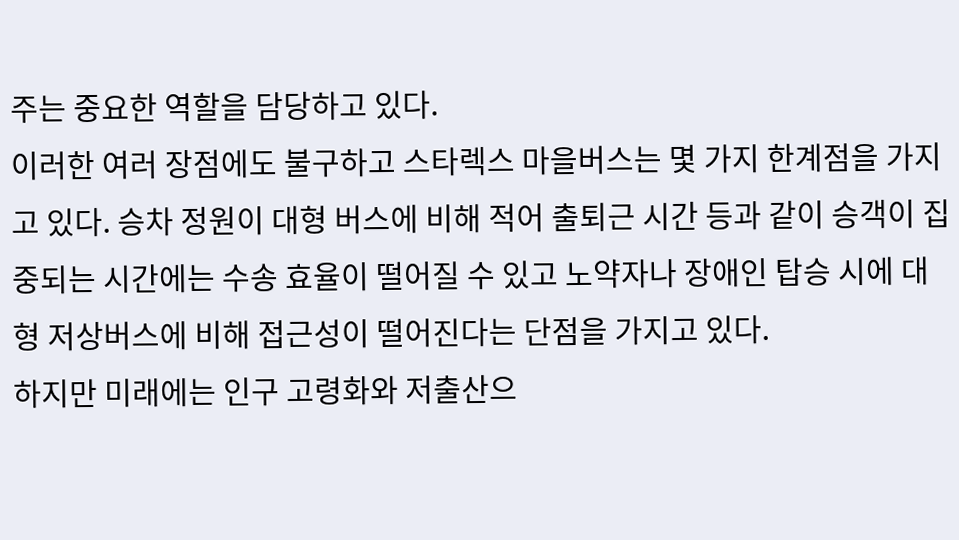주는 중요한 역할을 담당하고 있다.
이러한 여러 장점에도 불구하고 스타렉스 마을버스는 몇 가지 한계점을 가지고 있다. 승차 정원이 대형 버스에 비해 적어 출퇴근 시간 등과 같이 승객이 집중되는 시간에는 수송 효율이 떨어질 수 있고 노약자나 장애인 탑승 시에 대형 저상버스에 비해 접근성이 떨어진다는 단점을 가지고 있다.
하지만 미래에는 인구 고령화와 저출산으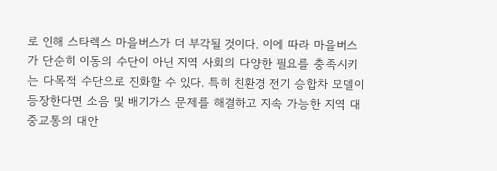로 인해 스타렉스 마을버스가 더 부각될 것이다. 이에 따라 마을버스가 단순히 이동의 수단이 아닌 지역 사회의 다양한 필요를 충족시키는 다목적 수단으로 진화할 수 있다. 특히 친환경 전기 승합차 모델이 등장한다면 소음 및 배기가스 문제를 해결하고 지속 가능한 지역 대중교통의 대안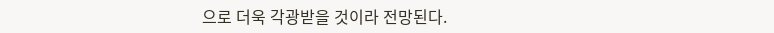으로 더욱 각광받을 것이라 전망된다.